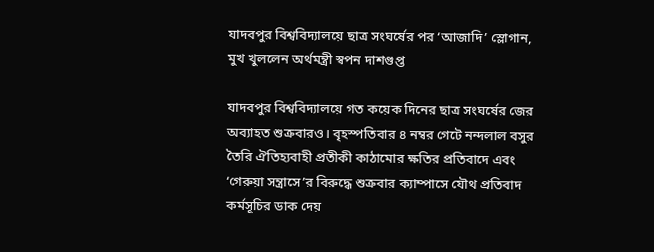যাদবপুর বিশ্ববিদ্যালয়ে ছাত্র সংঘর্ষের পর ‘আজাদি’ স্লোগান, মুখ খুললেন অর্থমন্ত্রী স্বপন দাশগুপ্ত

যাদবপুর বিশ্ববিদ্যালয়ে গত কয়েক দিনের ছাত্র সংঘর্ষের জের অব্যাহত শুক্রবারও। বৃহস্পতিবার ৪ নম্বর গেটে নন্দলাল বসুর তৈরি ঐতিহ্যবাহী প্রতীকী কাঠামোর ক্ষতির প্রতিবাদে এবং ‘গেরুয়া সন্ত্রাসে’র বিরুদ্ধে শুক্রবার ক্যাম্পাসে যৌথ প্রতিবাদ কর্মসূচির ডাক দেয়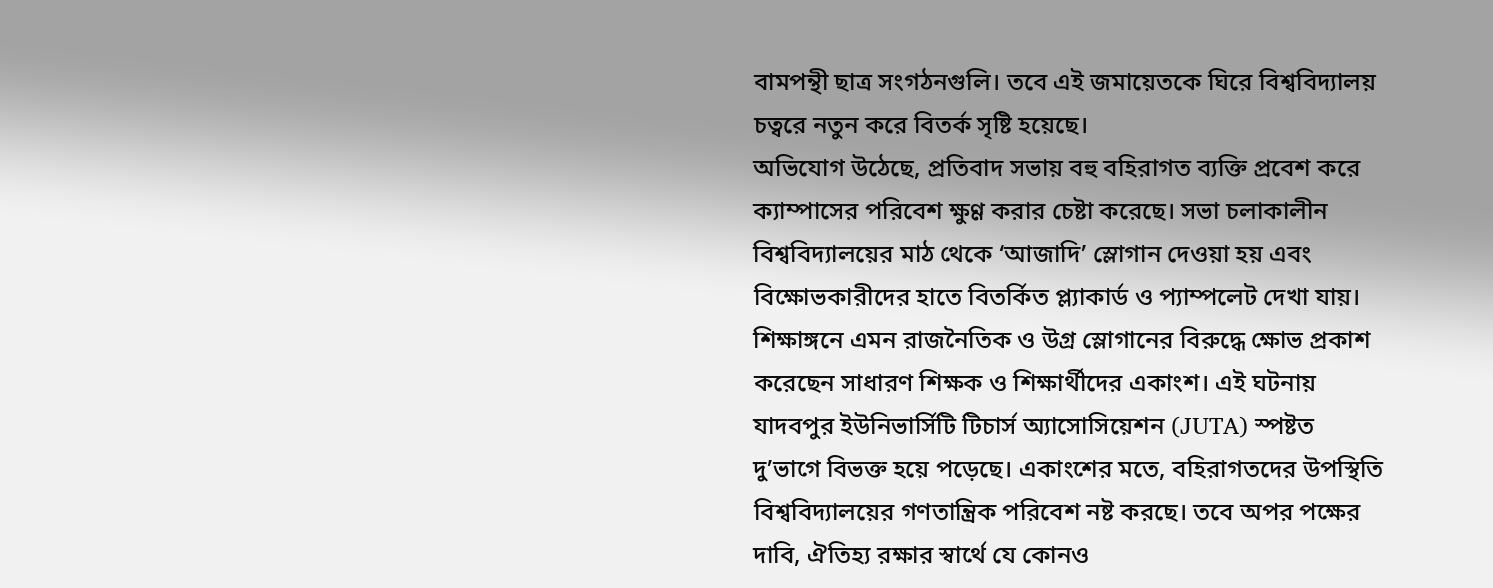বামপন্থী ছাত্র সংগঠনগুলি। তবে এই জমায়েতকে ঘিরে বিশ্ববিদ্যালয় চত্বরে নতুন করে বিতর্ক সৃষ্টি হয়েছে।
অভিযোগ উঠেছে, প্রতিবাদ সভায় বহু বহিরাগত ব্যক্তি প্রবেশ করে ক্যাম্পাসের পরিবেশ ক্ষুণ্ণ করার চেষ্টা করেছে। সভা চলাকালীন বিশ্ববিদ্যালয়ের মাঠ থেকে ‘আজাদি’ স্লোগান দেওয়া হয় এবং বিক্ষোভকারীদের হাতে বিতর্কিত প্ল্যাকার্ড ও প্যাম্পলেট দেখা যায়। শিক্ষাঙ্গনে এমন রাজনৈতিক ও উগ্র স্লোগানের বিরুদ্ধে ক্ষোভ প্রকাশ করেছেন সাধারণ শিক্ষক ও শিক্ষার্থীদের একাংশ। এই ঘটনায় যাদবপুর ইউনিভার্সিটি টিচার্স অ্যাসোসিয়েশন (JUTA) স্পষ্টত দু’ভাগে বিভক্ত হয়ে পড়েছে। একাংশের মতে, বহিরাগতদের উপস্থিতি বিশ্ববিদ্যালয়ের গণতান্ত্রিক পরিবেশ নষ্ট করছে। তবে অপর পক্ষের দাবি, ঐতিহ্য রক্ষার স্বার্থে যে কোনও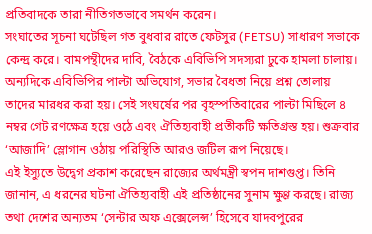প্রতিবাদকে তারা নীতিগতভাবে সমর্থন করেন।
সংঘাতের সূচনা ঘটেছিল গত বুধবার রাতে ফেটসুর (FETSU) সাধারণ সভাকে কেন্দ্র করে। বামপন্থীদের দাবি, বৈঠকে এবিভিপি সদস্যরা ঢুকে হামলা চালায়। অন্যদিকে এবিভিপির পাল্টা অভিযোগ, সভার বৈধতা নিয়ে প্রশ্ন তোলায় তাদের মারধর করা হয়। সেই সংঘর্ষের পর বৃহস্পতিবারের পাল্টা মিছিলে ৪ নম্বর গেট রণক্ষেত্র হয়ে ওঠে এবং ঐতিহ্যবাহী প্রতীকটি ক্ষতিগ্রস্ত হয়। শুক্রবার ‘আজাদি’ স্লোগান ওঠায় পরিস্থিতি আরও জটিল রূপ নিয়েছে।
এই ইস্যুতে উদ্বেগ প্রকাশ করেছেন রাজ্যের অর্থমন্ত্রী স্বপন দাশগুপ্ত। তিনি জানান, এ ধরনের ঘটনা ঐতিহ্যবাহী এই প্রতিষ্ঠানের সুনাম ক্ষুণ্ণ করছে। রাজ্য তথা দেশের অন্যতম ‘সেন্টার অফ এক্সেলেন্স’ হিসেবে যাদবপুরের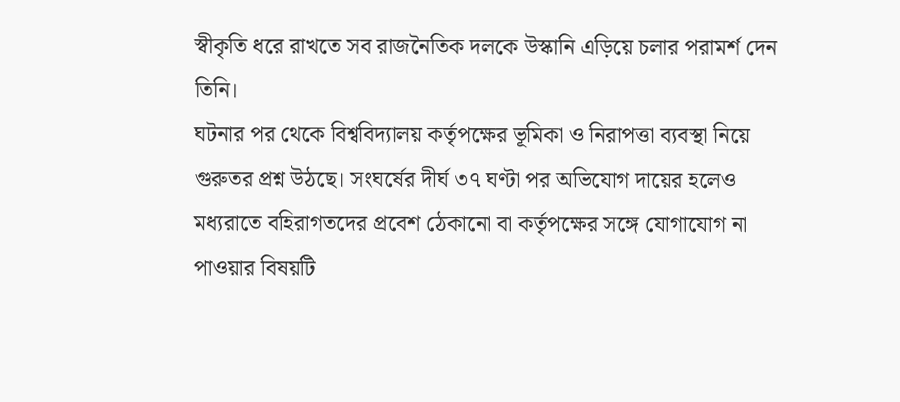স্বীকৃতি ধরে রাখতে সব রাজনৈতিক দলকে উস্কানি এড়িয়ে চলার পরামর্শ দেন তিনি।
ঘটনার পর থেকে বিশ্ববিদ্যালয় কর্তৃপক্ষের ভূমিকা ও নিরাপত্তা ব্যবস্থা নিয়ে গুরুতর প্রশ্ন উঠছে। সংঘর্ষের দীর্ঘ ৩৭ ঘণ্টা পর অভিযোগ দায়ের হলেও মধ্যরাতে বহিরাগতদের প্রবেশ ঠেকানো বা কর্তৃপক্ষের সঙ্গে যোগাযোগ না পাওয়ার বিষয়টি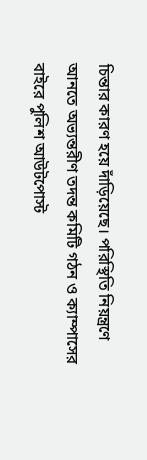চিন্তার কারণ হয়ে দাঁড়িয়েছে। পরিস্থিতি নিয়ন্ত্রণে আনতে অভ্যন্তরীণ তদন্ত কমিটি গঠন ও ক্যাম্পাসের বাইরে পুলিশ আউটপোস্ট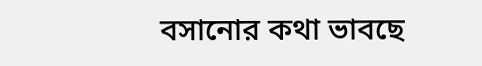বসানোর কথা ভাবছে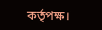কর্তৃপক্ষ।